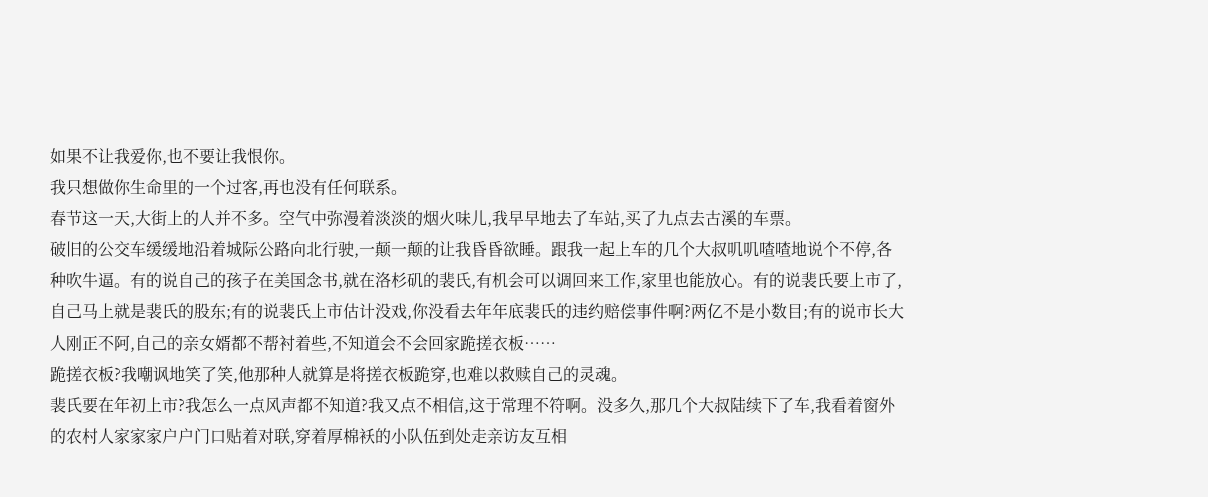如果不让我爱你,也不要让我恨你。
我只想做你生命里的一个过客,再也没有任何联系。
春节这一天,大街上的人并不多。空气中弥漫着淡淡的烟火味儿,我早早地去了车站,买了九点去古溪的车票。
破旧的公交车缓缓地沿着城际公路向北行驶,一颠一颠的让我昏昏欲睡。跟我一起上车的几个大叔叽叽喳喳地说个不停,各种吹牛逼。有的说自己的孩子在美国念书,就在洛杉矶的裴氏,有机会可以调回来工作,家里也能放心。有的说裴氏要上市了,自己马上就是裴氏的股东;有的说裴氏上市估计没戏,你没看去年年底裴氏的违约赔偿事件啊?两亿不是小数目;有的说市长大人刚正不阿,自己的亲女婿都不帮衬着些,不知道会不会回家跪搓衣板……
跪搓衣板?我嘲讽地笑了笑,他那种人就算是将搓衣板跪穿,也难以救赎自己的灵魂。
裴氏要在年初上市?我怎么一点风声都不知道?我又点不相信,这于常理不符啊。没多久,那几个大叔陆续下了车,我看着窗外的农村人家家家户户门口贴着对联,穿着厚棉袄的小队伍到处走亲访友互相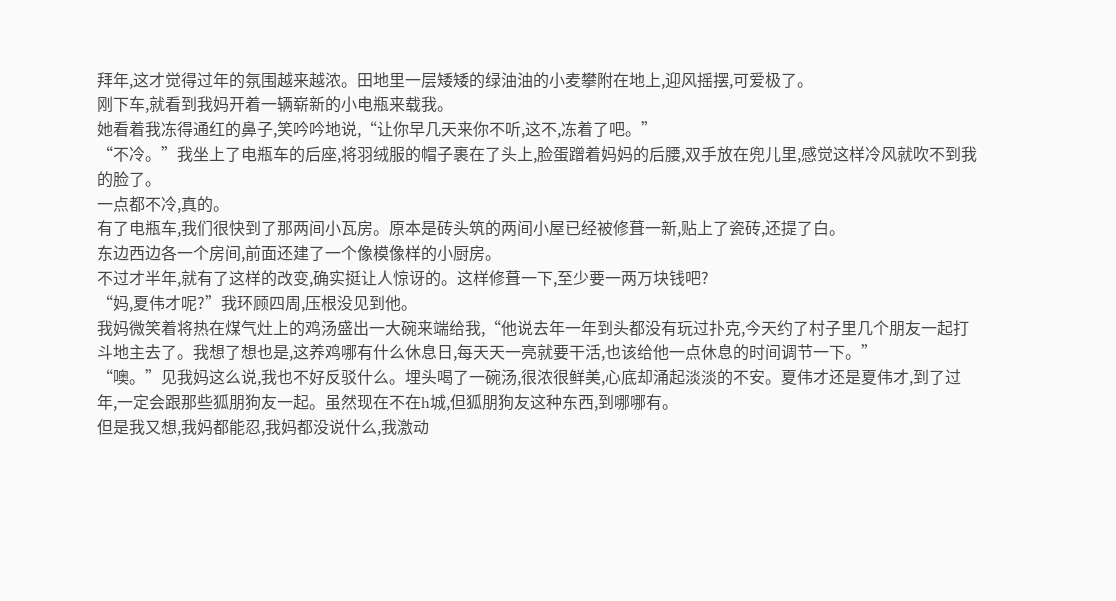拜年,这才觉得过年的氛围越来越浓。田地里一层矮矮的绿油油的小麦攀附在地上,迎风摇摆,可爱极了。
刚下车,就看到我妈开着一辆崭新的小电瓶来载我。
她看着我冻得通红的鼻子,笑吟吟地说,“让你早几天来你不听,这不,冻着了吧。”
“不冷。”我坐上了电瓶车的后座,将羽绒服的帽子裹在了头上,脸蛋蹭着妈妈的后腰,双手放在兜儿里,感觉这样冷风就吹不到我的脸了。
一点都不冷,真的。
有了电瓶车,我们很快到了那两间小瓦房。原本是砖头筑的两间小屋已经被修葺一新,贴上了瓷砖,还提了白。
东边西边各一个房间,前面还建了一个像模像样的小厨房。
不过才半年,就有了这样的改变,确实挺让人惊讶的。这样修葺一下,至少要一两万块钱吧?
“妈,夏伟才呢?”我环顾四周,压根没见到他。
我妈微笑着将热在煤气灶上的鸡汤盛出一大碗来端给我,“他说去年一年到头都没有玩过扑克,今天约了村子里几个朋友一起打斗地主去了。我想了想也是,这养鸡哪有什么休息日,每天天一亮就要干活,也该给他一点休息的时间调节一下。”
“噢。”见我妈这么说,我也不好反驳什么。埋头喝了一碗汤,很浓很鲜美,心底却涌起淡淡的不安。夏伟才还是夏伟才,到了过年,一定会跟那些狐朋狗友一起。虽然现在不在h城,但狐朋狗友这种东西,到哪哪有。
但是我又想,我妈都能忍,我妈都没说什么,我激动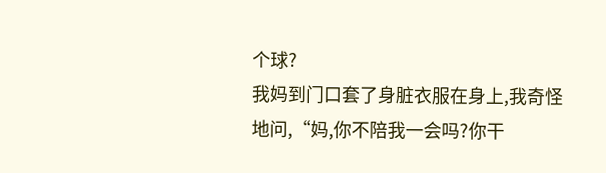个球?
我妈到门口套了身脏衣服在身上,我奇怪地问,“妈,你不陪我一会吗?你干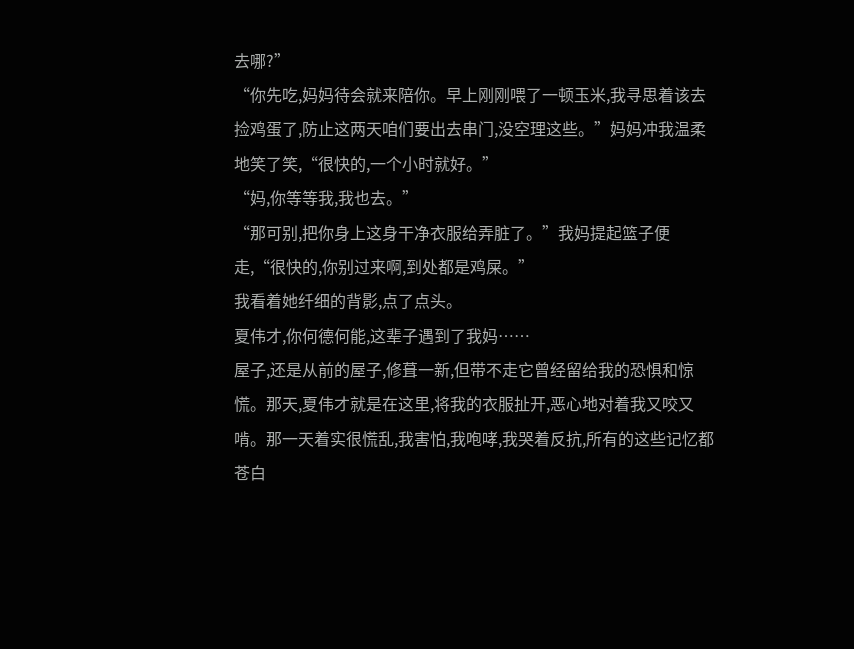去哪?”
“你先吃,妈妈待会就来陪你。早上刚刚喂了一顿玉米,我寻思着该去捡鸡蛋了,防止这两天咱们要出去串门,没空理这些。”妈妈冲我温柔地笑了笑,“很快的,一个小时就好。”
“妈,你等等我,我也去。”
“那可别,把你身上这身干净衣服给弄脏了。”我妈提起篮子便走,“很快的,你别过来啊,到处都是鸡屎。”
我看着她纤细的背影,点了点头。
夏伟才,你何德何能,这辈子遇到了我妈……
屋子,还是从前的屋子,修葺一新,但带不走它曾经留给我的恐惧和惊慌。那天,夏伟才就是在这里,将我的衣服扯开,恶心地对着我又咬又啃。那一天着实很慌乱,我害怕,我咆哮,我哭着反抗,所有的这些记忆都苍白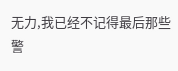无力,我已经不记得最后那些警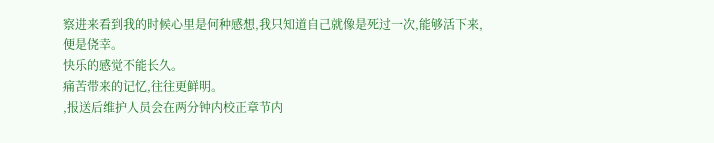察进来看到我的时候心里是何种感想,我只知道自己就像是死过一次,能够活下来,便是侥幸。
快乐的感觉不能长久。
痛苦带来的记忆,往往更鲜明。
,报送后维护人员会在两分钟内校正章节内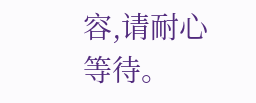容,请耐心等待。